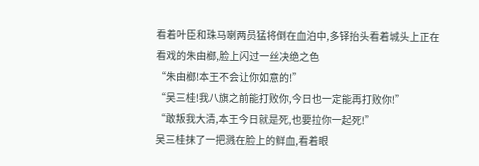看着叶臣和珠马喇两员猛将倒在血泊中,多铎抬头看着城头上正在看戏的朱由榔,脸上闪过一丝决绝之色
“朱由榔!本王不会让你如意的!”
“吴三桂!我八旗之前能打败你,今日也一定能再打败你!”
“敢叛我大清,本王今日就是死,也要拉你一起死!”
吴三桂抹了一把溅在脸上的鲜血,看着眼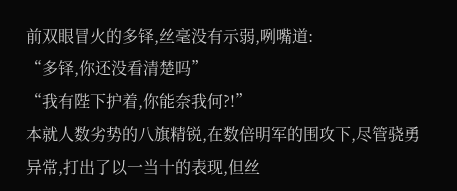前双眼冒火的多铎,丝毫没有示弱,咧嘴道:
“多铎,你还没看清楚吗”
“我有陛下护着,你能奈我何?!”
本就人数劣势的八旗精锐,在数倍明军的围攻下,尽管骁勇异常,打出了以一当十的表现,但丝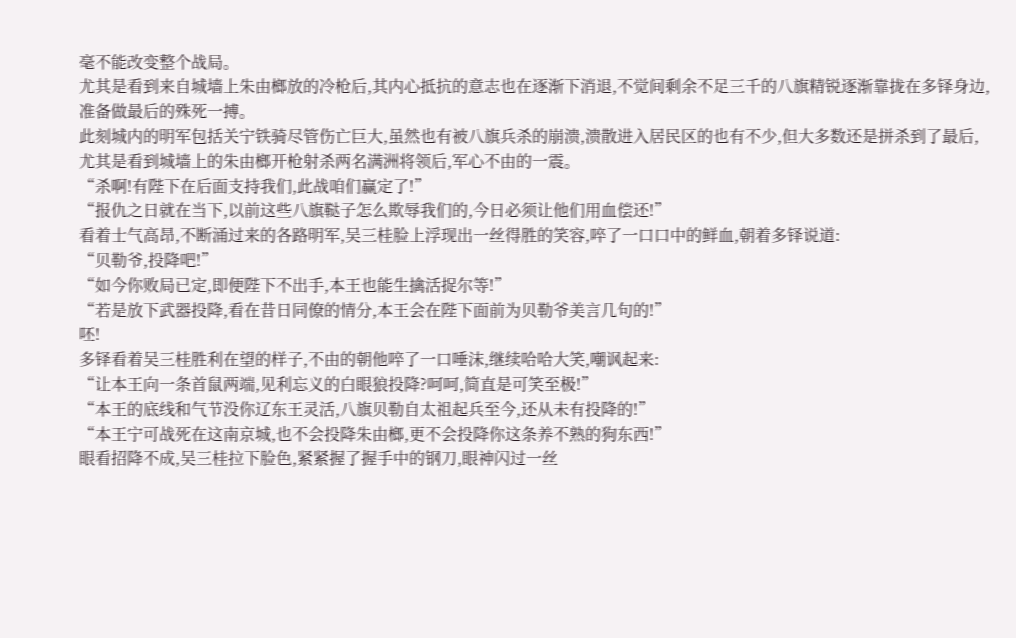毫不能改变整个战局。
尤其是看到来自城墙上朱由榔放的冷枪后,其内心抵抗的意志也在逐渐下消退,不觉间剩余不足三千的八旗精锐逐渐靠拢在多铎身边,准备做最后的殊死一搏。
此刻城内的明军包括关宁铁骑尽管伤亡巨大,虽然也有被八旗兵杀的崩溃,溃散进入居民区的也有不少,但大多数还是拼杀到了最后,尤其是看到城墙上的朱由榔开枪射杀两名满洲将领后,军心不由的一震。
“杀啊!有陛下在后面支持我们,此战咱们赢定了!”
“报仇之日就在当下,以前这些八旗鞑子怎么欺辱我们的,今日必须让他们用血偿还!”
看着士气高昂,不断涌过来的各路明军,吴三桂脸上浮现出一丝得胜的笑容,啐了一口口中的鲜血,朝着多铎说道:
“贝勒爷,投降吧!”
“如今你败局已定,即便陛下不出手,本王也能生擒活捉尔等!”
“若是放下武器投降,看在昔日同僚的情分,本王会在陛下面前为贝勒爷美言几句的!”
呸!
多铎看着吴三桂胜利在望的样子,不由的朝他啐了一口唾沫,继续哈哈大笑,嘲讽起来:
“让本王向一条首鼠两端,见利忘义的白眼狼投降?呵呵,简直是可笑至极!”
“本王的底线和气节没你辽东王灵活,八旗贝勒自太祖起兵至今,还从未有投降的!”
“本王宁可战死在这南京城,也不会投降朱由榔,更不会投降你这条养不熟的狗东西!”
眼看招降不成,吴三桂拉下脸色,紧紧握了握手中的钢刀,眼神闪过一丝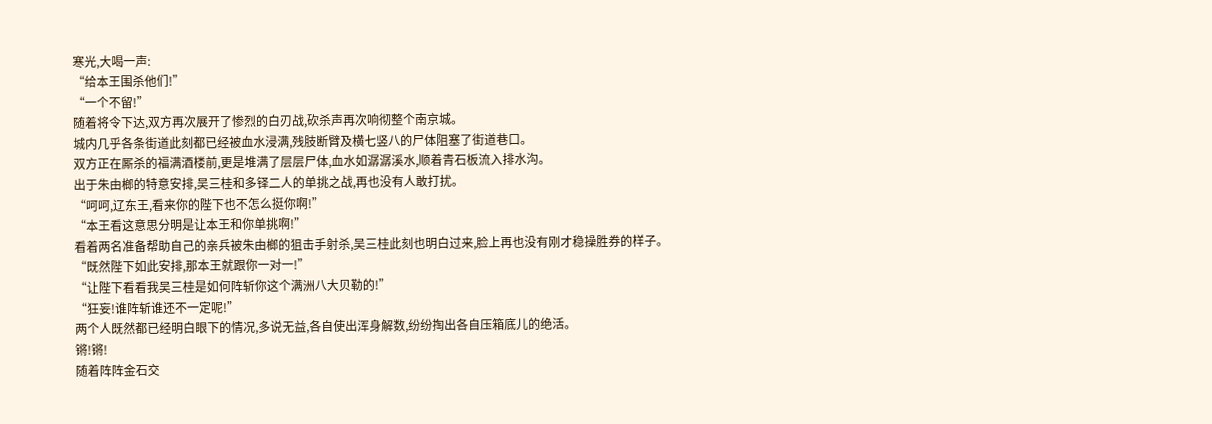寒光,大喝一声:
“给本王围杀他们!”
“一个不留!”
随着将令下达,双方再次展开了惨烈的白刃战,砍杀声再次响彻整个南京城。
城内几乎各条街道此刻都已经被血水浸满,残肢断臂及横七竖八的尸体阻塞了街道巷口。
双方正在厮杀的福满酒楼前,更是堆满了层层尸体,血水如潺潺溪水,顺着青石板流入排水沟。
出于朱由榔的特意安排,吴三桂和多铎二人的单挑之战,再也没有人敢打扰。
“呵呵,辽东王,看来你的陛下也不怎么挺你啊!”
“本王看这意思分明是让本王和你单挑啊!”
看着两名准备帮助自己的亲兵被朱由榔的狙击手射杀,吴三桂此刻也明白过来,脸上再也没有刚才稳操胜券的样子。
“既然陛下如此安排,那本王就跟你一对一!”
“让陛下看看我吴三桂是如何阵斩你这个满洲八大贝勒的!”
“狂妄!谁阵斩谁还不一定呢!”
两个人既然都已经明白眼下的情况,多说无益,各自使出浑身解数,纷纷掏出各自压箱底儿的绝活。
锵!锵!
随着阵阵金石交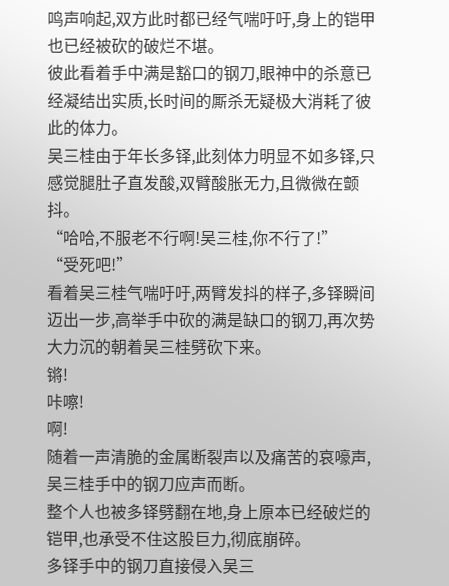鸣声响起,双方此时都已经气喘吁吁,身上的铠甲也已经被砍的破烂不堪。
彼此看着手中满是豁口的钢刀,眼神中的杀意已经凝结出实质,长时间的厮杀无疑极大消耗了彼此的体力。
吴三桂由于年长多铎,此刻体力明显不如多铎,只感觉腿肚子直发酸,双臂酸胀无力,且微微在颤抖。
“哈哈,不服老不行啊!吴三桂,你不行了!”
“受死吧!”
看着吴三桂气喘吁吁,两臂发抖的样子,多铎瞬间迈出一步,高举手中砍的满是缺口的钢刀,再次势大力沉的朝着吴三桂劈砍下来。
锵!
咔嚓!
啊!
随着一声清脆的金属断裂声以及痛苦的哀嚎声,吴三桂手中的钢刀应声而断。
整个人也被多铎劈翻在地,身上原本已经破烂的铠甲,也承受不住这股巨力,彻底崩碎。
多铎手中的钢刀直接侵入吴三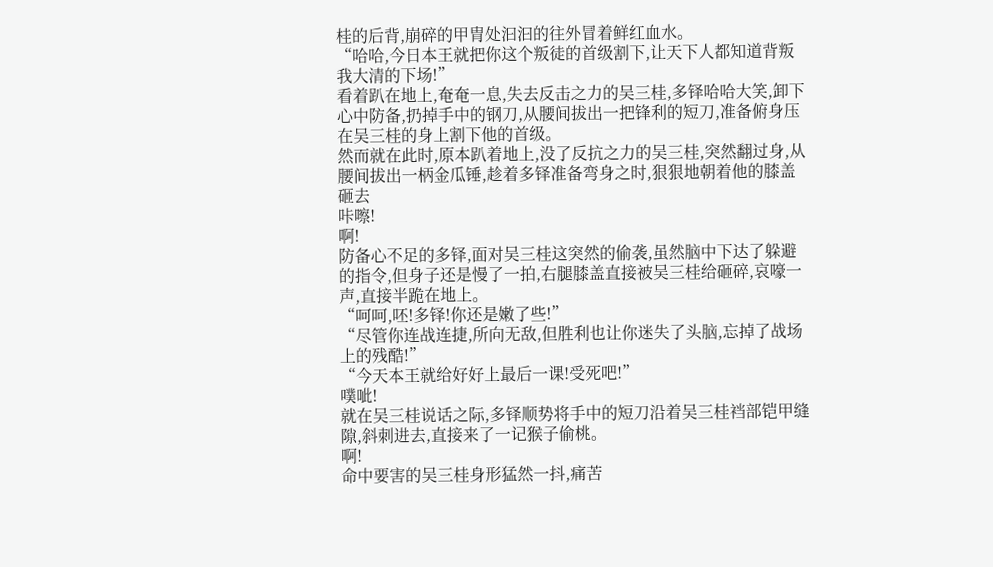桂的后背,崩碎的甲胄处汩汩的往外冒着鲜红血水。
“哈哈,今日本王就把你这个叛徒的首级割下,让天下人都知道背叛我大清的下场!”
看着趴在地上,奄奄一息,失去反击之力的吴三桂,多铎哈哈大笑,卸下心中防备,扔掉手中的钢刀,从腰间拔出一把锋利的短刀,准备俯身压在吴三桂的身上割下他的首级。
然而就在此时,原本趴着地上,没了反抗之力的吴三桂,突然翻过身,从腰间拔出一柄金瓜锤,趁着多铎准备弯身之时,狠狠地朝着他的膝盖砸去
咔嚓!
啊!
防备心不足的多铎,面对吴三桂这突然的偷袭,虽然脑中下达了躲避的指令,但身子还是慢了一拍,右腿膝盖直接被吴三桂给砸碎,哀嚎一声,直接半跪在地上。
“呵呵,呸!多铎!你还是嫩了些!”
“尽管你连战连捷,所向无敌,但胜利也让你迷失了头脑,忘掉了战场上的残酷!”
“今天本王就给好好上最后一课!受死吧!”
噗呲!
就在吴三桂说话之际,多铎顺势将手中的短刀沿着吴三桂裆部铠甲缝隙,斜刺进去,直接来了一记猴子偷桃。
啊!
命中要害的吴三桂身形猛然一抖,痛苦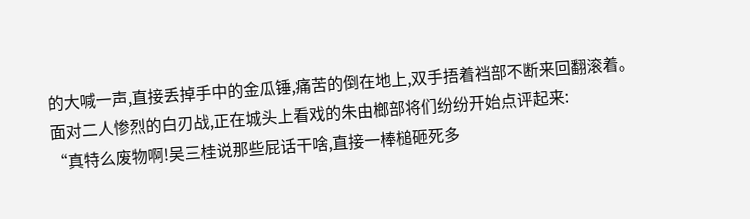的大喊一声,直接丢掉手中的金瓜锤,痛苦的倒在地上,双手捂着裆部不断来回翻滚着。
面对二人惨烈的白刃战,正在城头上看戏的朱由榔部将们纷纷开始点评起来:
“真特么废物啊!吴三桂说那些屁话干啥,直接一棒槌砸死多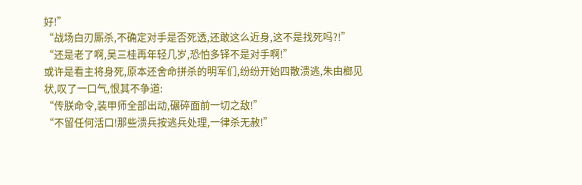好!”
“战场白刃厮杀,不确定对手是否死透,还敢这么近身,这不是找死吗?!”
“还是老了啊,吴三桂再年轻几岁,恐怕多铎不是对手啊!”
或许是看主将身死,原本还舍命拼杀的明军们,纷纷开始四散溃逃,朱由榔见状,叹了一口气,恨其不争道:
“传朕命令,装甲师全部出动,碾碎面前一切之敌!”
“不留任何活口!那些溃兵按逃兵处理,一律杀无赦!”